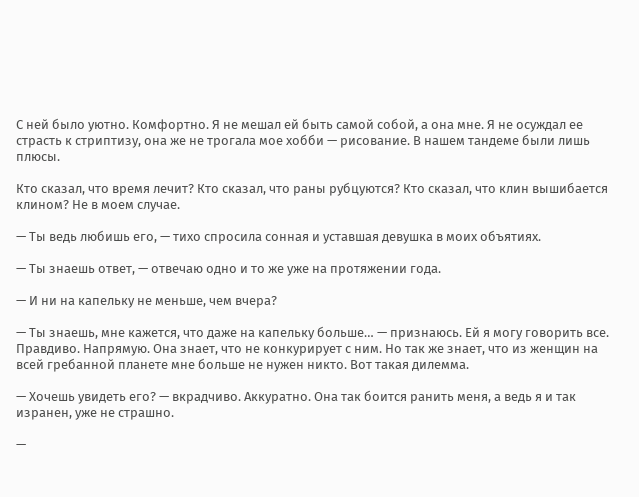С ней было уютно. Комфортно. Я не мешал ей быть самой собой, а она мне. Я не осуждал ее страсть к стриптизу, она же не трогала мое хобби — рисование. В нашем тандеме были лишь плюсы.

Кто сказал, что время лечит? Кто сказал, что раны рубцуются? Кто сказал, что клин вышибается клином? Не в моем случае.

— Ты ведь любишь его, — тихо спросила сонная и уставшая девушка в моих объятиях.

— Ты знаешь ответ, — отвечаю одно и то же уже на протяжении года.

— И ни на капельку не меньше, чем вчера?

— Ты знаешь, мне кажется, что даже на капельку больше… — признаюсь. Ей я могу говорить все. Правдиво. Напрямую. Она знает, что не конкурирует с ним. Но так же знает, что из женщин на всей гребанной планете мне больше не нужен никто. Вот такая дилемма.

— Хочешь увидеть его? — вкрадчиво. Аккуратно. Она так боится ранить меня, а ведь я и так изранен, уже не страшно.

—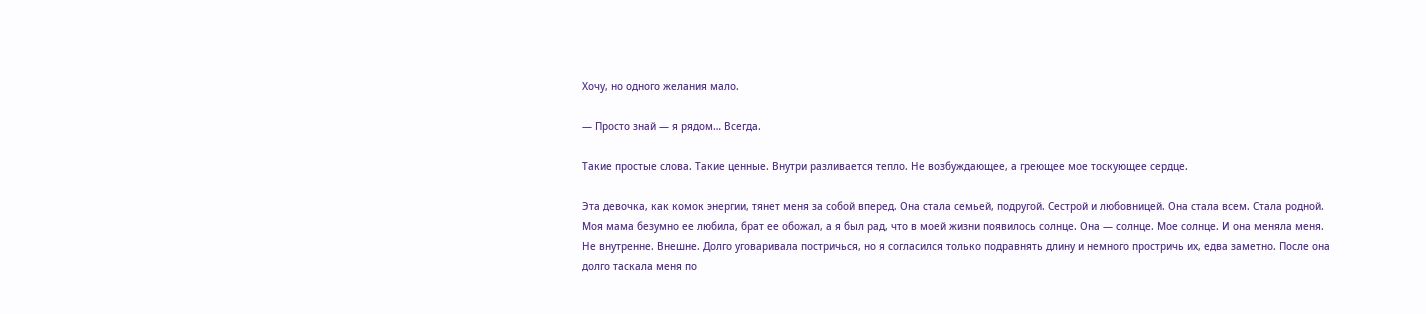Хочу, но одного желания мало.

— Просто знай — я рядом… Всегда.

Такие простые слова. Такие ценные. Внутри разливается тепло. Не возбуждающее, а греющее мое тоскующее сердце.

Эта девочка, как комок энергии, тянет меня за собой вперед. Она стала семьей, подругой. Сестрой и любовницей. Она стала всем. Стала родной. Моя мама безумно ее любила, брат ее обожал, а я был рад, что в моей жизни появилось солнце. Она — солнце. Мое солнце. И она меняла меня. Не внутренне. Внешне. Долго уговаривала постричься, но я согласился только подравнять длину и немного простричь их, едва заметно. После она долго таскала меня по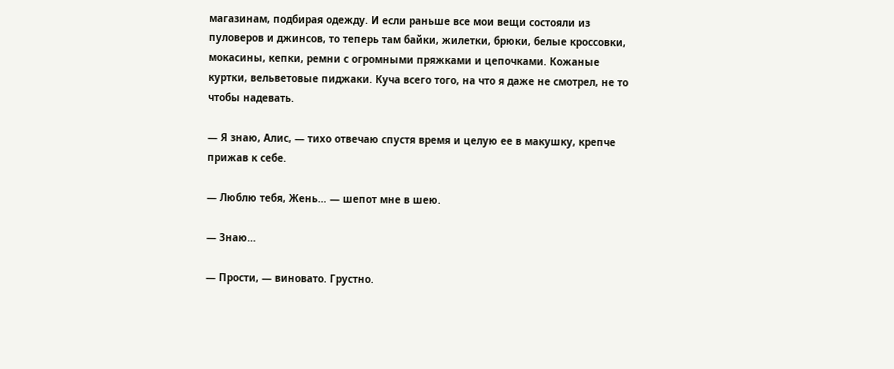магазинам, подбирая одежду. И если раньше все мои вещи состояли из пуловеров и джинсов, то теперь там байки, жилетки, брюки, белые кроссовки, мокасины, кепки, ремни с огромными пряжками и цепочками. Кожаные куртки, вельветовые пиджаки. Куча всего того, на что я даже не смотрел, не то чтобы надевать.

— Я знаю, Алис, — тихо отвечаю спустя время и целую ее в макушку, крепче прижав к себе.

— Люблю тебя, Жень… — шепот мне в шею.

— Знаю…

— Прости, — виновато. Грустно.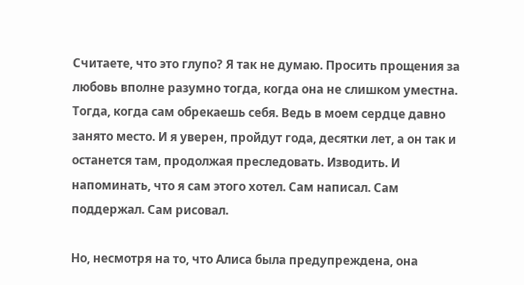Считаете, что это глупо? Я так не думаю. Просить прощения за любовь вполне разумно тогда, когда она не слишком уместна. Тогда, когда сам обрекаешь себя. Ведь в моем сердце давно занято место. И я уверен, пройдут года, десятки лет, а он так и останется там, продолжая преследовать. Изводить. И напоминать, что я сам этого хотел. Сам написал. Сам поддержал. Сам рисовал.

Но, несмотря на то, что Алиса была предупреждена, она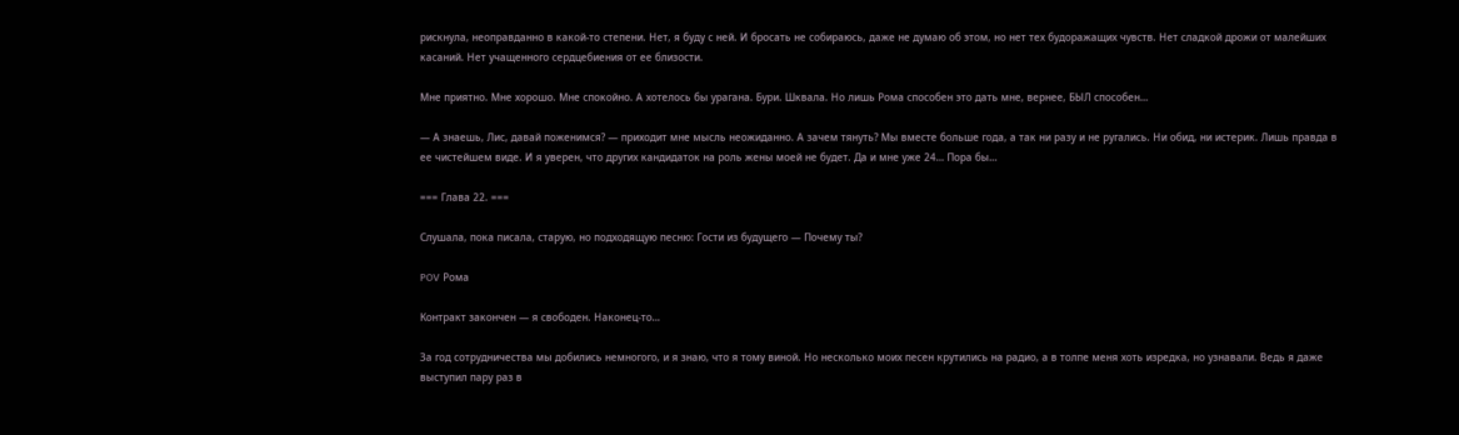рискнула, неоправданно в какой-то степени. Нет, я буду с ней. И бросать не собираюсь, даже не думаю об этом, но нет тех будоражащих чувств. Нет сладкой дрожи от малейших касаний. Нет учащенного сердцебиения от ее близости.

Мне приятно. Мне хорошо. Мне спокойно. А хотелось бы урагана. Бури. Шквала. Но лишь Рома способен это дать мне, вернее, БЫЛ способен…

— А знаешь, Лис, давай поженимся? — приходит мне мысль неожиданно. А зачем тянуть? Мы вместе больше года, а так ни разу и не ругались. Ни обид, ни истерик. Лишь правда в ее чистейшем виде. И я уверен, что других кандидаток на роль жены моей не будет. Да и мне уже 24… Пора бы…

=== Глава 22. ===

Слушала, пока писала, старую, но подходящую песню: Гости из будущего — Почему ты?

POV Рома

Контракт закончен — я свободен. Наконец-то…

За год сотрудничества мы добились немногого, и я знаю, что я тому виной. Но несколько моих песен крутились на радио, а в толпе меня хоть изредка, но узнавали. Ведь я даже выступил пару раз в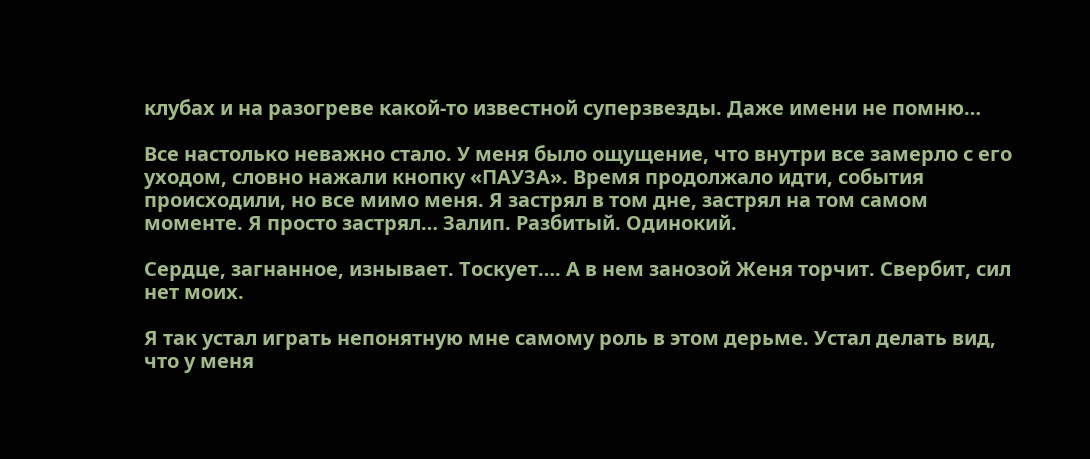клубах и на разогреве какой-то известной суперзвезды. Даже имени не помню…

Все настолько неважно стало. У меня было ощущение, что внутри все замерло с его уходом, словно нажали кнопку «ПАУЗА». Время продолжало идти, события происходили, но все мимо меня. Я застрял в том дне, застрял на том самом моменте. Я просто застрял… Залип. Разбитый. Одинокий.

Сердце, загнанное, изнывает. Тоскует…. А в нем занозой Женя торчит. Свербит, сил нет моих.

Я так устал играть непонятную мне самому роль в этом дерьме. Устал делать вид, что у меня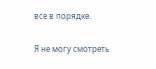все в порядке.

Я не могу смотреть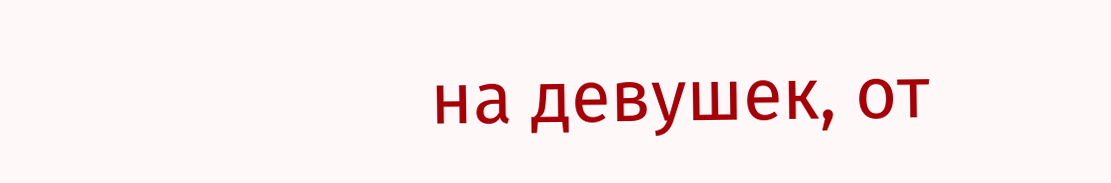на девушек, от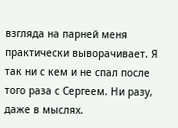взгляда на парней меня практически выворачивает. Я так ни с кем и не спал после того раза с Сергеем. Ни разу, даже в мыслях.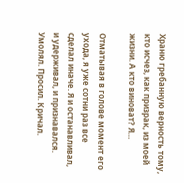Храню гребанную верность тому, кто исчез, как призрак, из моей жизни. А кто виноват? Я…

Отматывая в голове момент его ухода, я уже сотни раз все сделал иначе. Я и останавливал, и удерживал, и признавался. Умолял. Просил. Кричал.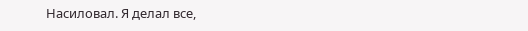Насиловал. Я делал все,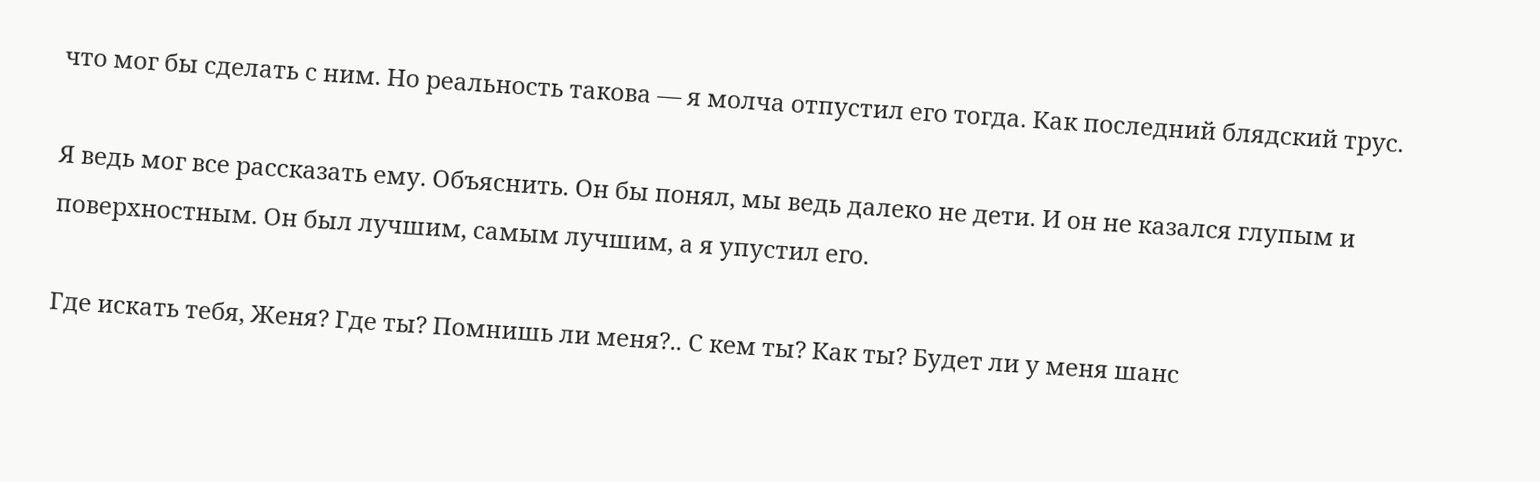что мог бы сделать с ним. Но реальность такова — я молча отпустил его тогда. Как последний блядский трус.

Я ведь мог все рассказать ему. Объяснить. Он бы понял, мы ведь далеко не дети. И он не казался глупым и поверхностным. Он был лучшим, самым лучшим, а я упустил его.

Где искать тебя, Женя? Где ты? Помнишь ли меня?.. С кем ты? Как ты? Будет ли у меня шанс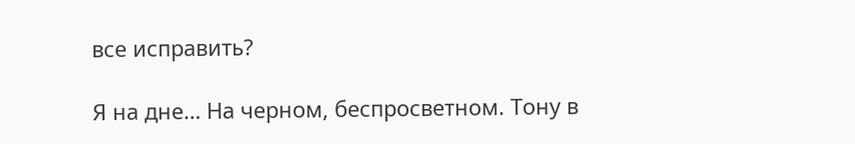все исправить?

Я на дне… На черном, беспросветном. Тону в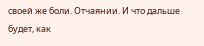своей же боли. Отчаянии. И что дальше будет, как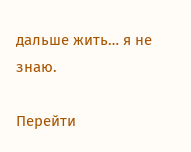дальше жить… я не знаю.

Перейти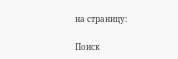на страницу:

Поиск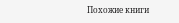Похожие книги